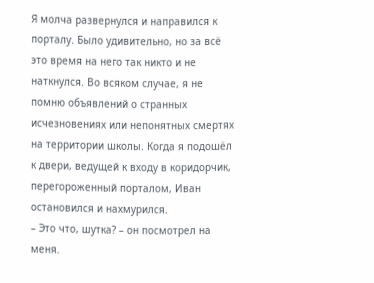Я молча развернулся и направился к порталу. Было удивительно, но за всё это время на него так никто и не наткнулся. Во всяком случае, я не помню объявлений о странных исчезновениях или непонятных смертях на территории школы. Когда я подошёл к двери, ведущей к входу в коридорчик, перегороженный порталом, Иван остановился и нахмурился.
– Это что, шутка? – он посмотрел на меня.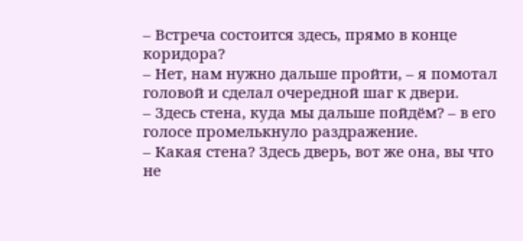– Встреча состоится здесь, прямо в конце коридора?
– Нет, нам нужно дальше пройти, – я помотал головой и сделал очередной шаг к двери.
– Здесь стена, куда мы дальше пойдём? – в его голосе промелькнуло раздражение.
– Какая стена? Здесь дверь, вот же она, вы что не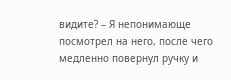видите? – Я непонимающе посмотрел на него, после чего медленно повернул ручку и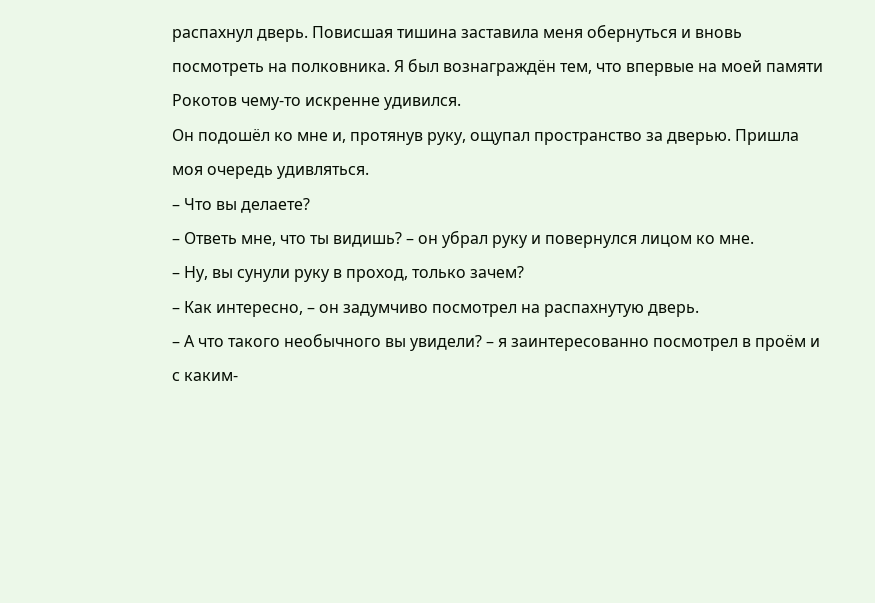распахнул дверь. Повисшая тишина заставила меня обернуться и вновь посмотреть на полковника. Я был вознаграждён тем, что впервые на моей памяти Рокотов чему-то искренне удивился.
Он подошёл ко мне и, протянув руку, ощупал пространство за дверью. Пришла моя очередь удивляться.
– Что вы делаете?
– Ответь мне, что ты видишь? – он убрал руку и повернулся лицом ко мне.
– Ну, вы сунули руку в проход, только зачем?
– Как интересно, – он задумчиво посмотрел на распахнутую дверь.
– А что такого необычного вы увидели? – я заинтересованно посмотрел в проём и с каким-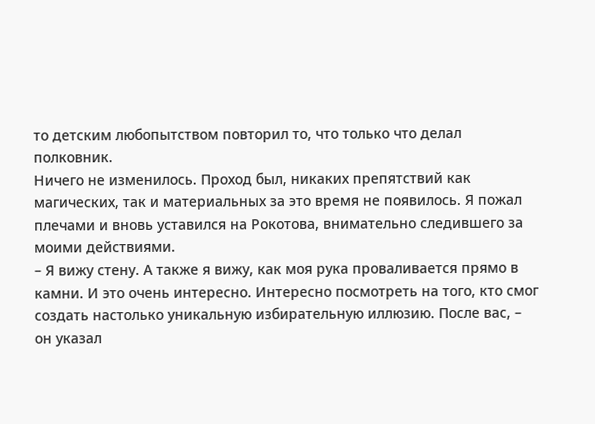то детским любопытством повторил то, что только что делал полковник.
Ничего не изменилось. Проход был, никаких препятствий как магических, так и материальных за это время не появилось. Я пожал плечами и вновь уставился на Рокотова, внимательно следившего за моими действиями.
– Я вижу стену. А также я вижу, как моя рука проваливается прямо в камни. И это очень интересно. Интересно посмотреть на того, кто смог создать настолько уникальную избирательную иллюзию. После вас, – он указал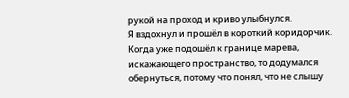рукой на проход и криво улыбнулся.
Я вздохнул и прошёл в короткий коридорчик. Когда уже подошёл к границе марева, искажающего пространство, то додумался обернуться, потому что понял, что не слышу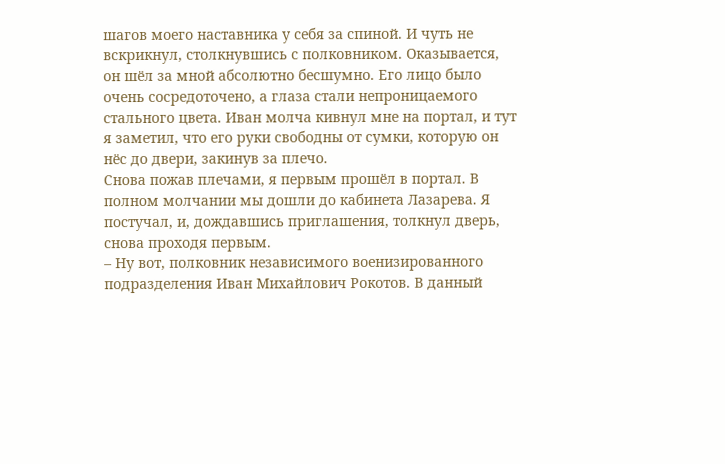шагов моего наставника у себя за спиной. И чуть не вскрикнул, столкнувшись с полковником. Оказывается, он шёл за мной абсолютно бесшумно. Его лицо было очень сосредоточено, а глаза стали непроницаемого стального цвета. Иван молча кивнул мне на портал, и тут я заметил, что его руки свободны от сумки, которую он нёс до двери, закинув за плечо.
Снова пожав плечами, я первым прошёл в портал. В полном молчании мы дошли до кабинета Лазарева. Я постучал, и, дождавшись приглашения, толкнул дверь, снова проходя первым.
– Ну вот, полковник независимого военизированного подразделения Иван Михайлович Рокотов. В данный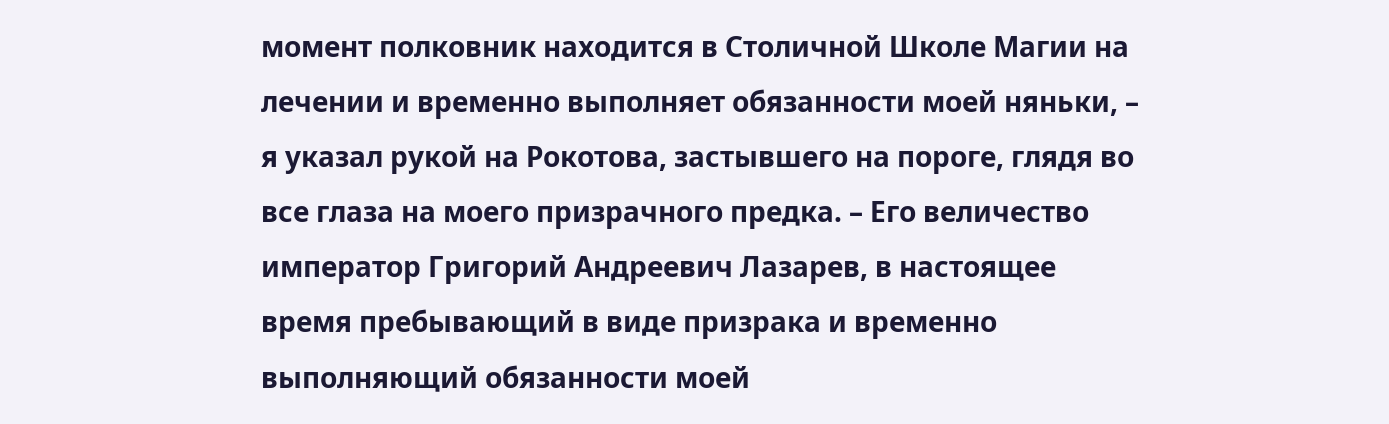момент полковник находится в Столичной Школе Магии на лечении и временно выполняет обязанности моей няньки, – я указал рукой на Рокотова, застывшего на пороге, глядя во все глаза на моего призрачного предка. – Его величество император Григорий Андреевич Лазарев, в настоящее время пребывающий в виде призрака и временно выполняющий обязанности моей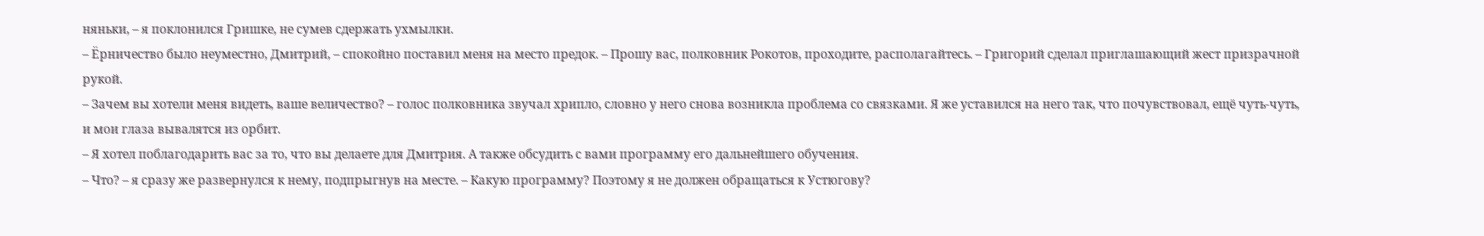няньки, – я поклонился Гришке, не сумев сдержать ухмылки.
– Ёрничество было неуместно, Дмитрий, – спокойно поставил меня на место предок. – Прошу вас, полковник Рокотов, проходите, располагайтесь. – Григорий сделал приглашающий жест призрачной рукой.
– Зачем вы хотели меня видеть, ваше величество? – голос полковника звучал хрипло, словно у него снова возникла проблема со связками. Я же уставился на него так, что почувствовал, ещё чуть-чуть, и мои глаза вывалятся из орбит.
– Я хотел поблагодарить вас за то, что вы делаете для Дмитрия. А также обсудить с вами программу его дальнейшего обучения.
– Что? – я сразу же развернулся к нему, подпрыгнув на месте. – Какую программу? Поэтому я не должен обращаться к Устюгову?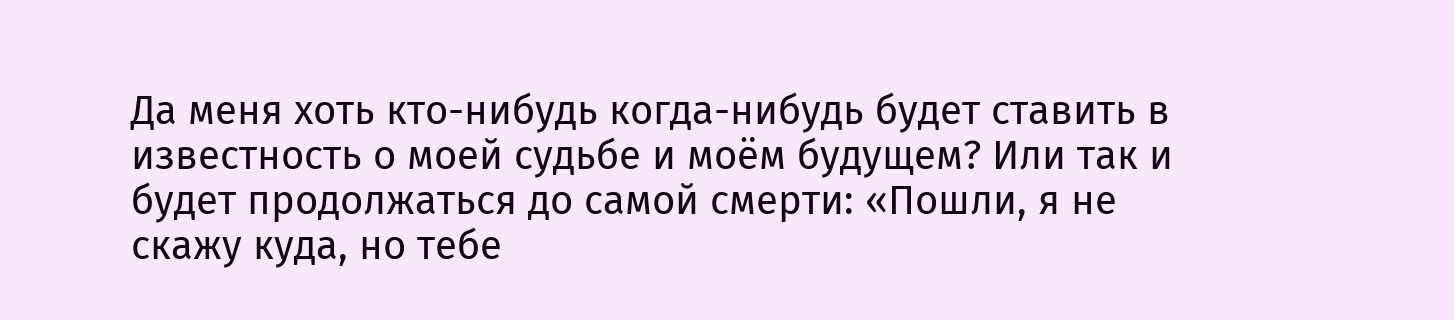Да меня хоть кто-нибудь когда-нибудь будет ставить в известность о моей судьбе и моём будущем? Или так и будет продолжаться до самой смерти: «Пошли, я не скажу куда, но тебе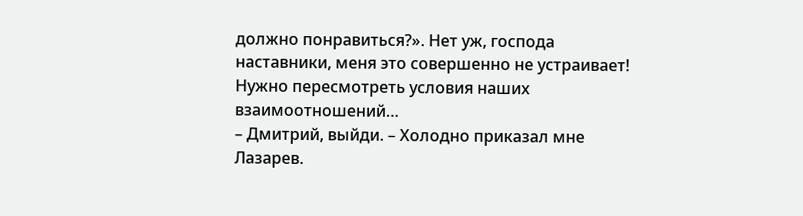должно понравиться?». Нет уж, господа наставники, меня это совершенно не устраивает! Нужно пересмотреть условия наших взаимоотношений…
– Дмитрий, выйди. – Холодно приказал мне Лазарев.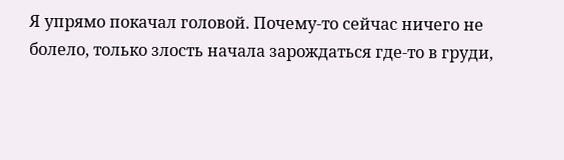Я упрямо покачал головой. Почему-то сейчас ничего не болело, только злость начала зарождаться где-то в груди,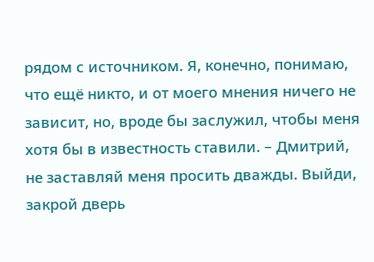рядом с источником. Я, конечно, понимаю, что ещё никто, и от моего мнения ничего не зависит, но, вроде бы заслужил, чтобы меня хотя бы в известность ставили. – Дмитрий, не заставляй меня просить дважды. Выйди, закрой дверь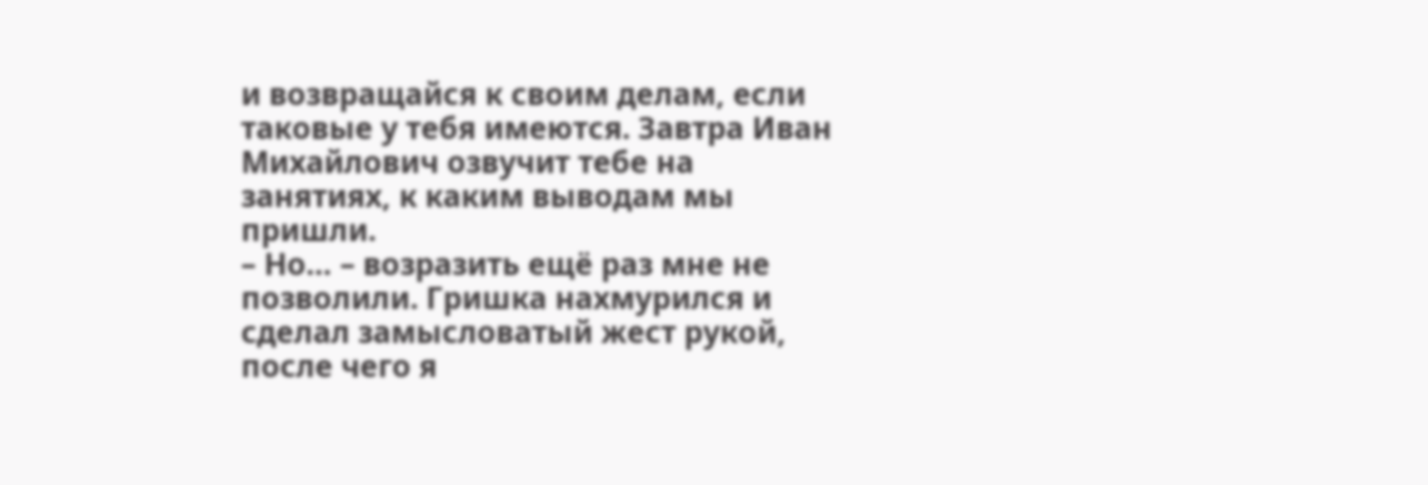и возвращайся к своим делам, если таковые у тебя имеются. Завтра Иван Михайлович озвучит тебе на занятиях, к каким выводам мы пришли.
– Но… – возразить ещё раз мне не позволили. Гришка нахмурился и сделал замысловатый жест рукой, после чего я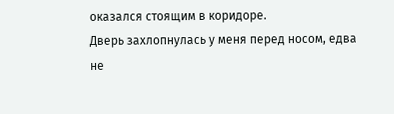оказался стоящим в коридоре.
Дверь захлопнулась у меня перед носом, едва не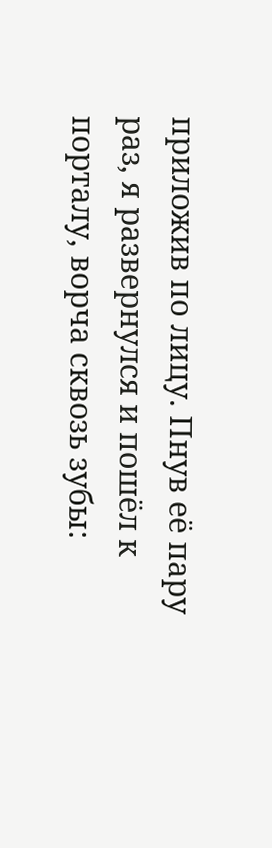приложив по лицу. Пнув её пару раз, я развернулся и пошёл к порталу, ворча сквозь зубы: